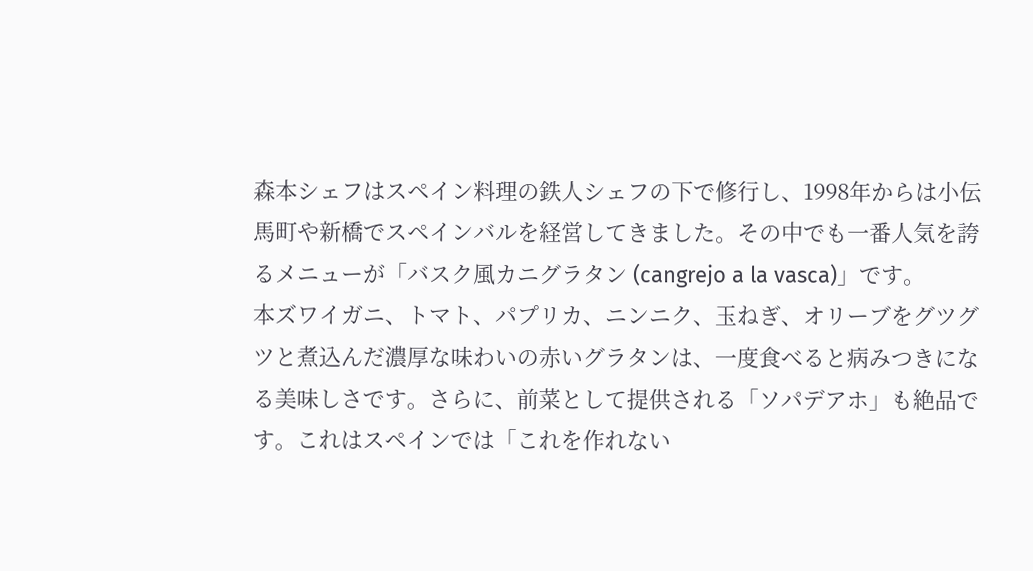森本シェフはスペイン料理の鉄人シェフの下で修行し、1998年からは小伝馬町や新橋でスペインバルを経営してきました。その中でも一番人気を誇るメニューが「バスク風カニグラタン (cangrejo a la vasca)」です。
本ズワイガニ、トマト、パプリカ、ニンニク、玉ねぎ、オリーブをグツグツと煮込んだ濃厚な味わいの赤いグラタンは、一度食べると病みつきになる美味しさです。さらに、前菜として提供される「ソパデアホ」も絶品です。これはスペインでは「これを作れない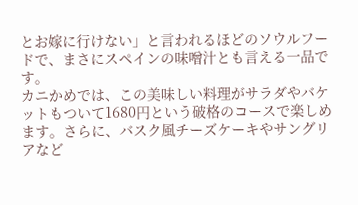とお嫁に行けない」と言われるほどのソウルフードで、まさにスペインの味噌汁とも言える一品です。
カニかめでは、この美味しい料理がサラダやバケットもついて1680円という破格のコースで楽しめます。さらに、バスク風チーズケーキやサングリアなど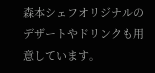森本シェフオリジナルのデザートやドリンクも用意しています。